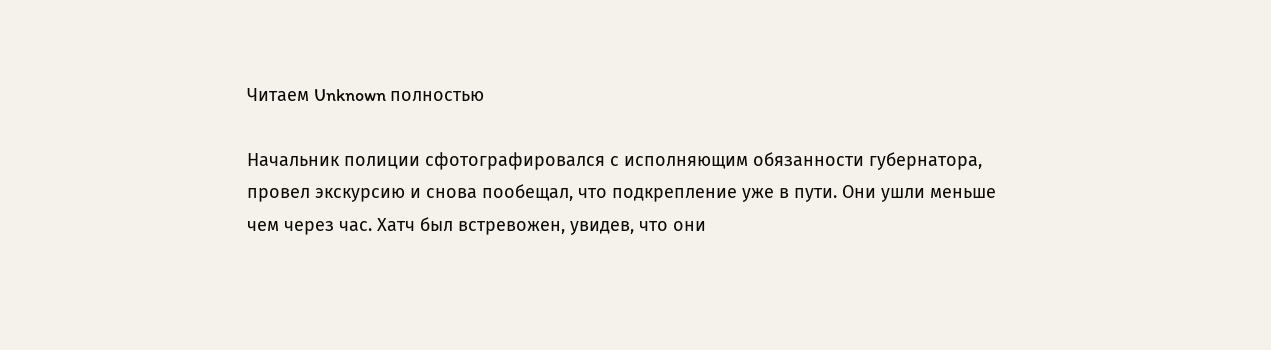Читаем Unknown полностью

Начальник полиции сфотографировался с исполняющим обязанности губернатора, провел экскурсию и снова пообещал, что подкрепление уже в пути. Они ушли меньше чем через час. Хатч был встревожен, увидев, что они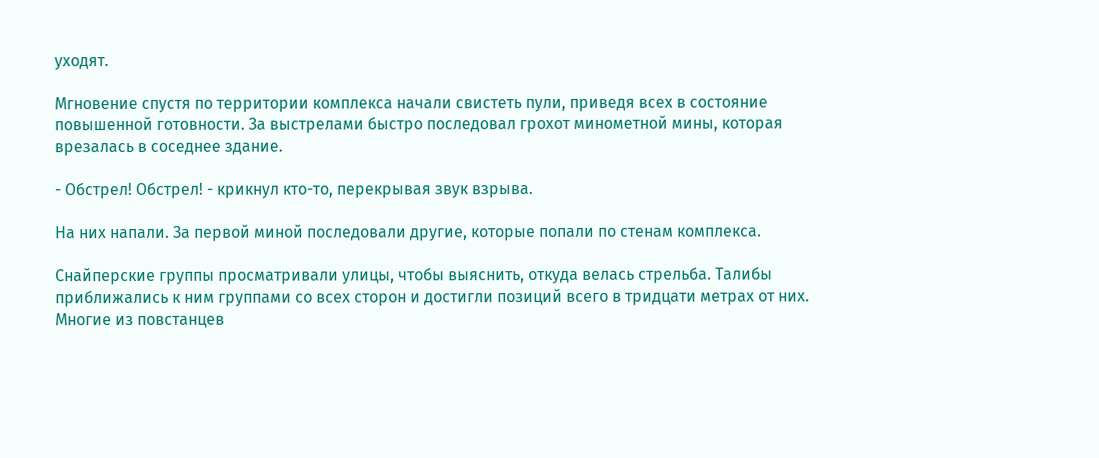уходят.

Мгновение спустя по территории комплекса начали свистеть пули, приведя всех в состояние повышенной готовности. За выстрелами быстро последовал грохот минометной мины, которая врезалась в соседнее здание.

- Обстрел! Обстрел! - крикнул кто-то, перекрывая звук взрыва.

На них напали. За первой миной последовали другие, которые попали по стенам комплекса.

Снайперские группы просматривали улицы, чтобы выяснить, откуда велась стрельба. Талибы приближались к ним группами со всех сторон и достигли позиций всего в тридцати метрах от них. Многие из повстанцев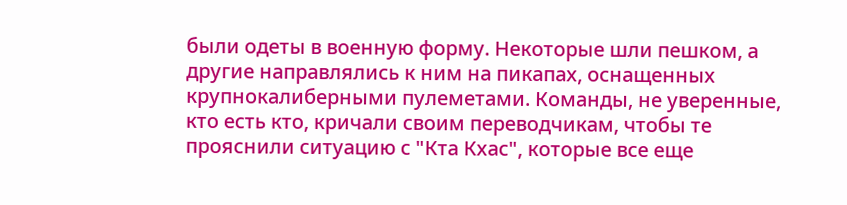были одеты в военную форму. Некоторые шли пешком, а другие направлялись к ним на пикапах, оснащенных крупнокалиберными пулеметами. Команды, не уверенные, кто есть кто, кричали своим переводчикам, чтобы те прояснили ситуацию с "Кта Кхас", которые все еще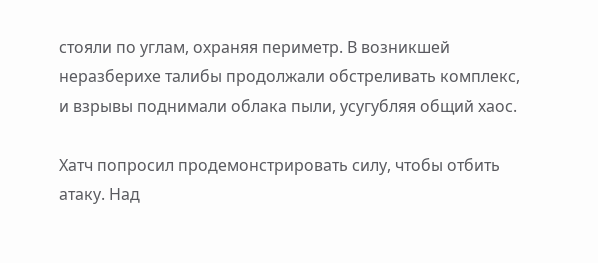стояли по углам, охраняя периметр. В возникшей неразберихе талибы продолжали обстреливать комплекс, и взрывы поднимали облака пыли, усугубляя общий хаос.

Хатч попросил продемонстрировать силу, чтобы отбить атаку. Над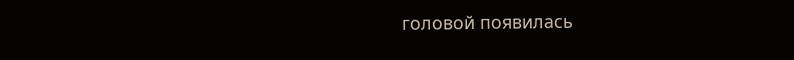головой появилась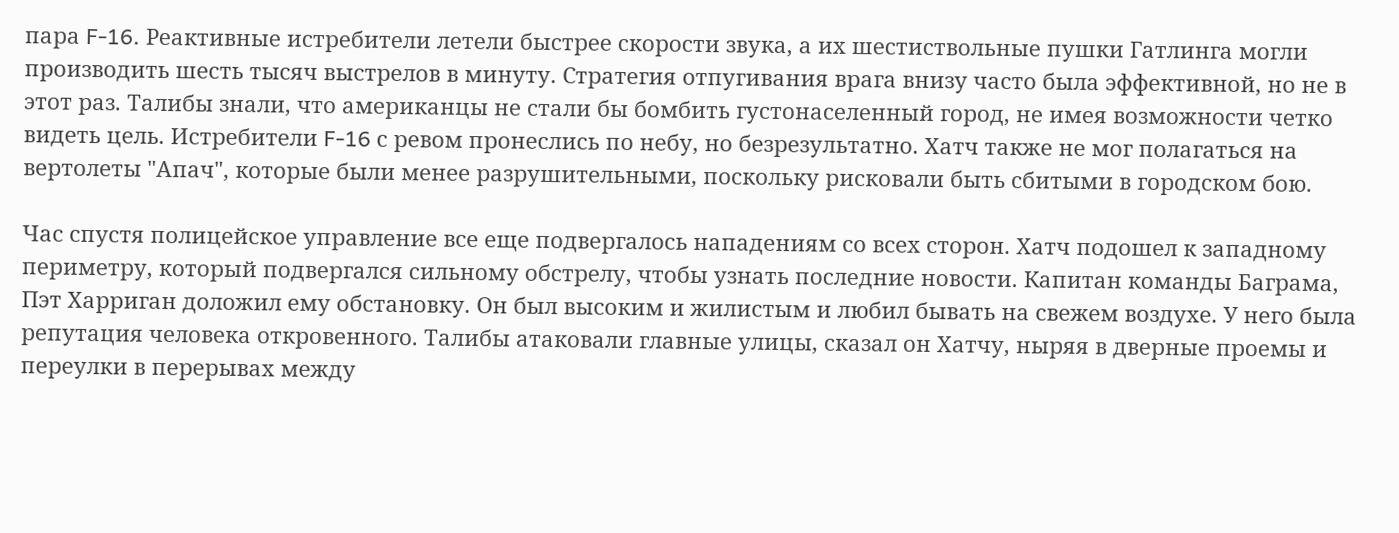пара F-16. Реактивные истребители летели быстрее скорости звука, а их шестиствольные пушки Гатлинга могли производить шесть тысяч выстрелов в минуту. Стратегия отпугивания врага внизу часто была эффективной, но не в этот раз. Талибы знали, что американцы не стали бы бомбить густонаселенный город, не имея возможности четко видеть цель. Истребители F-16 с ревом пронеслись по небу, но безрезультатно. Хатч также не мог полагаться на вертолеты "Апач", которые были менее разрушительными, поскольку рисковали быть сбитыми в городском бою.

Час спустя полицейское управление все еще подвергалось нападениям со всех сторон. Хатч подошел к западному периметру, который подвергался сильному обстрелу, чтобы узнать последние новости. Капитан команды Баграма, Пэт Харриган доложил ему обстановку. Он был высоким и жилистым и любил бывать на свежем воздухе. У него была репутация человека откровенного. Талибы атаковали главные улицы, сказал он Хатчу, ныряя в дверные проемы и переулки в перерывах между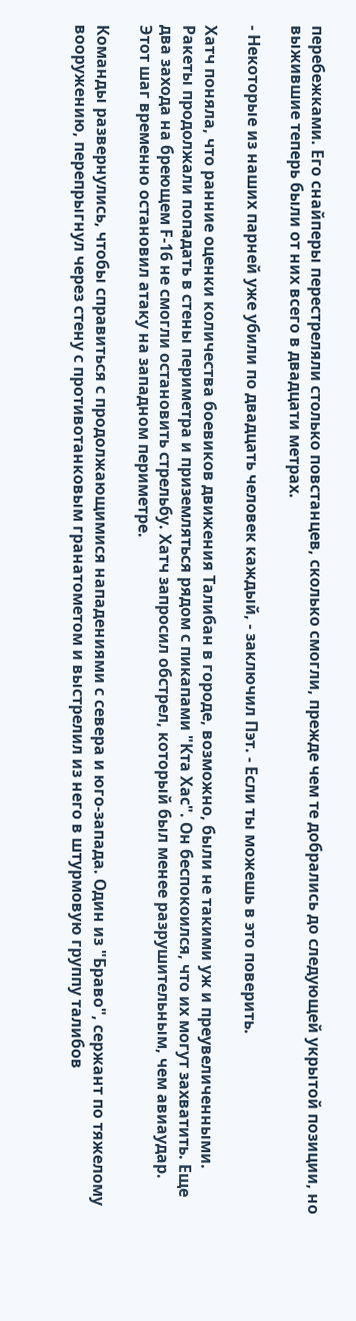перебежками. Его снайперы перестреляли столько повстанцев, сколько смогли, прежде чем те добрались до следующей укрытой позиции, но выжившие теперь были от них всего в двадцати метрах.

- Некоторые из наших парней уже убили по двадцать человек каждый, - заключил Пэт. - Если ты можешь в это поверить.

Хатч поняла, что ранние оценки количества боевиков движения Талибан в городе, возможно, были не такими уж и преувеличенными. Ракеты продолжали попадать в стены периметра и приземляться рядом с пикапами "Кта Хас". Он беспокоился, что их могут захватить. Еще два захода на бреющем F-16 не смогли остановить стрельбу. Хатч запросил обстрел, который был менее разрушительным, чем авиаудар. Этот шаг временно остановил атаку на западном периметре.

Команды развернулись, чтобы справиться с продолжающимися нападениями с севера и юго-запада. Один из "Браво", сержант по тяжелому вооружению, перепрыгнул через стену с противотанковым гранатометом и выстрелил из него в штурмовую группу талибов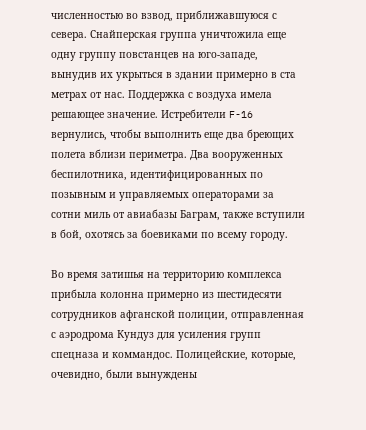численностью во взвод, приближавшуюся с севера. Снайперская группа уничтожила еще одну группу повстанцев на юго-западе, вынудив их укрыться в здании примерно в ста метрах от нас. Поддержка с воздуха имела решающее значение. Истребители F-16 вернулись, чтобы выполнить еще два бреющих полета вблизи периметра. Два вооруженных беспилотника, идентифицированных по позывным и управляемых операторами за сотни миль от авиабазы Баграм, также вступили в бой, охотясь за боевиками по всему городу.

Во время затишья на территорию комплекса прибыла колонна примерно из шестидесяти сотрудников афганской полиции, отправленная с аэродрома Кундуз для усиления групп спецназа и коммандос. Полицейские, которые, очевидно, были вынуждены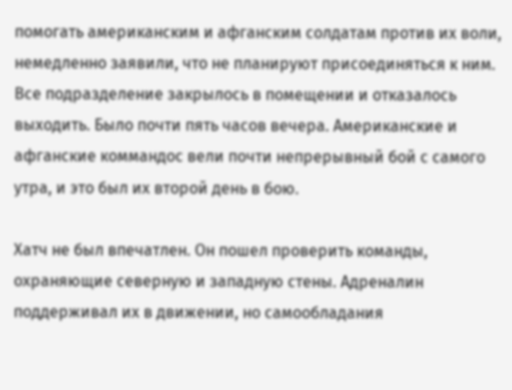помогать американским и афганским солдатам против их воли, немедленно заявили, что не планируют присоединяться к ним. Все подразделение закрылось в помещении и отказалось выходить. Было почти пять часов вечера. Американские и афганские коммандос вели почти непрерывный бой с самого утра, и это был их второй день в бою.

Хатч не был впечатлен. Он пошел проверить команды, охраняющие северную и западную стены. Адреналин поддерживал их в движении, но самообладания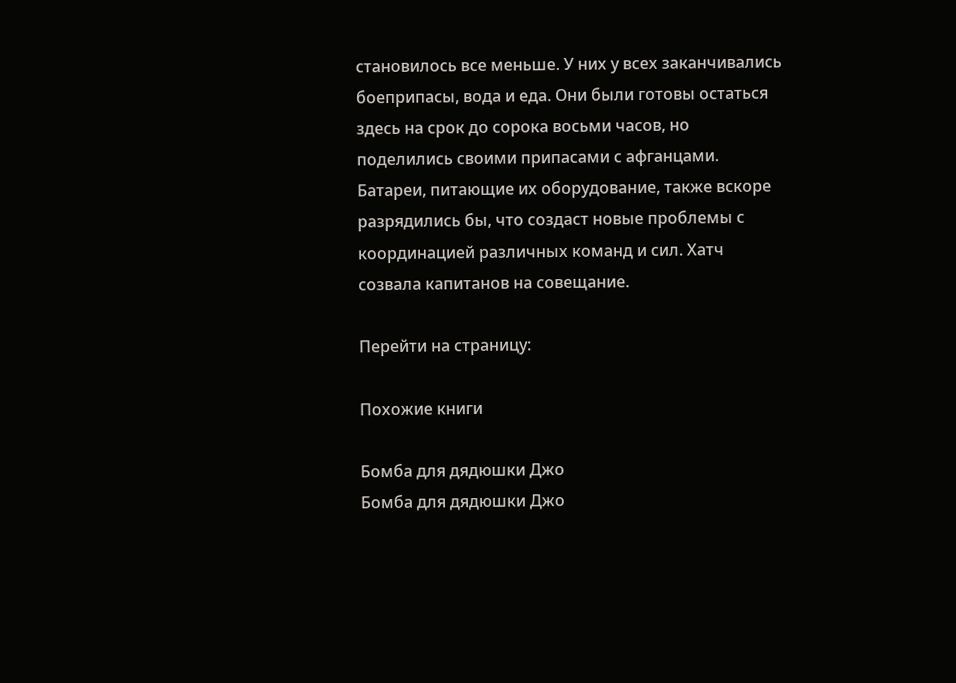становилось все меньше. У них у всех заканчивались боеприпасы, вода и еда. Они были готовы остаться здесь на срок до сорока восьми часов, но поделились своими припасами с афганцами. Батареи, питающие их оборудование, также вскоре разрядились бы, что создаст новые проблемы с координацией различных команд и сил. Хатч созвала капитанов на совещание.

Перейти на страницу:

Похожие книги

Бомба для дядюшки Джо
Бомба для дядюшки Джо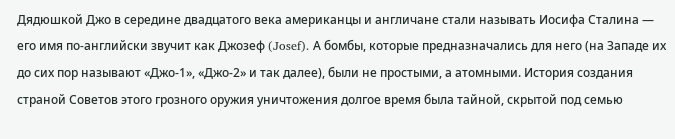Дядюшкой Джо в середине двадцатого века американцы и англичане стали называть Иосифа Сталина — его имя по-английски звучит как Джозеф (Josef). А бомбы, которые предназначались для него (на Западе их до сих пор называют «Джо-1», «Джо-2» и так далее), были не простыми, а атомными. История создания страной Советов этого грозного оружия уничтожения долгое время была тайной, скрытой под семью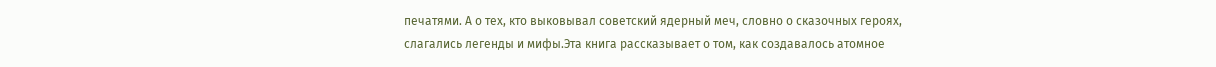печатями. А о тех, кто выковывал советский ядерный меч, словно о сказочных героях, слагались легенды и мифы.Эта книга рассказывает о том, как создавалось атомное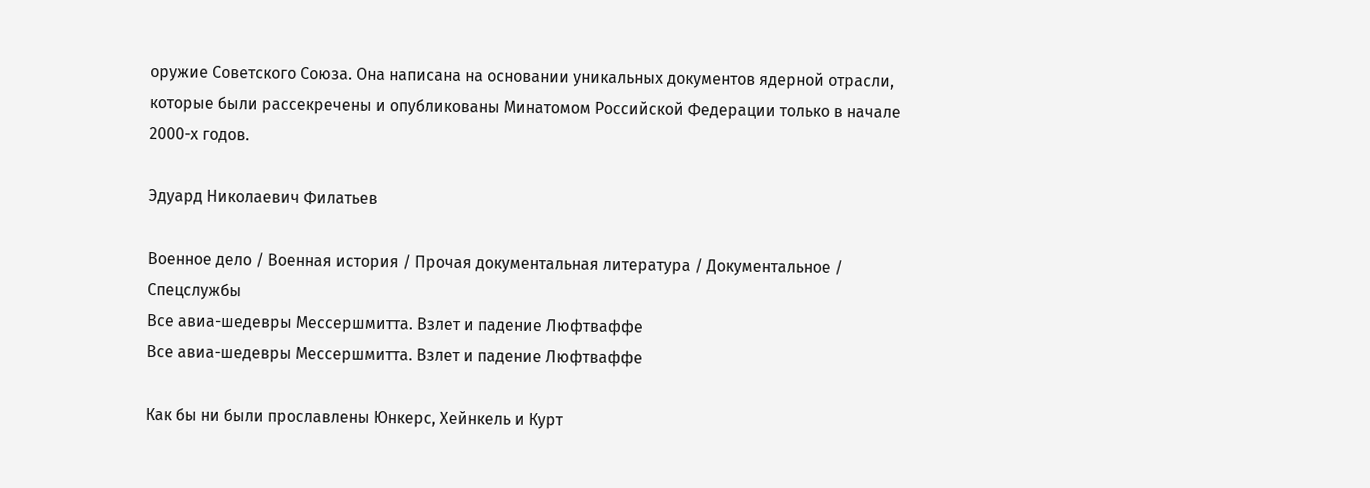оружие Советского Союза. Она написана на основании уникальных документов ядерной отрасли, которые были рассекречены и опубликованы Минатомом Российской Федерации только в начале 2000-х годов.

Эдуард Николаевич Филатьев

Военное дело / Военная история / Прочая документальная литература / Документальное / Cпецслужбы
Все авиа-шедевры Мессершмитта. Взлет и падение Люфтваффе
Все авиа-шедевры Мессершмитта. Взлет и падение Люфтваффе

Как бы ни были прославлены Юнкерс, Хейнкель и Курт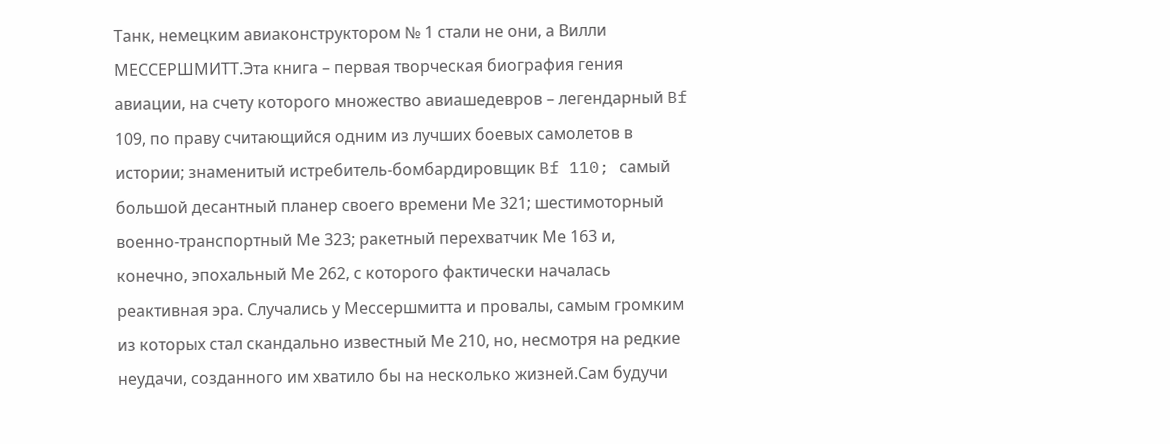Танк, немецким авиаконструктором № 1 стали не они, а Вилли МЕССЕРШМИТТ.Эта книга – первая творческая биография гения авиации, на счету которого множество авиашедевров – легендарный Bf 109, по праву считающийся одним из лучших боевых самолетов в истории; знаменитый истребитель-бомбардировщик Bf 110; самый большой десантный планер своего времени Ме 321; шестимоторный военно-транспортный Ме 323; ракетный перехватчик Ме 163 и, конечно, эпохальный Ме 262, с которого фактически началась реактивная эра. Случались у Мессершмитта и провалы, самым громким из которых стал скандально известный Ме 210, но, несмотря на редкие неудачи, созданного им хватило бы на несколько жизней.Сам будучи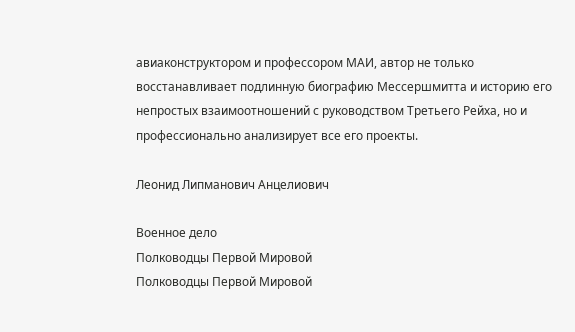авиаконструктором и профессором МАИ, автор не только восстанавливает подлинную биографию Мессершмитта и историю его непростых взаимоотношений с руководством Третьего Рейха, но и профессионально анализирует все его проекты.

Леонид Липманович Анцелиович

Военное дело
Полководцы Первой Мировой
Полководцы Первой Мировой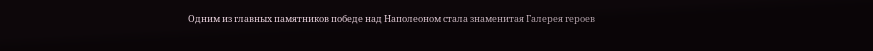Одним из главных памятников победе над Наполеоном стала знаменитая Галерея героев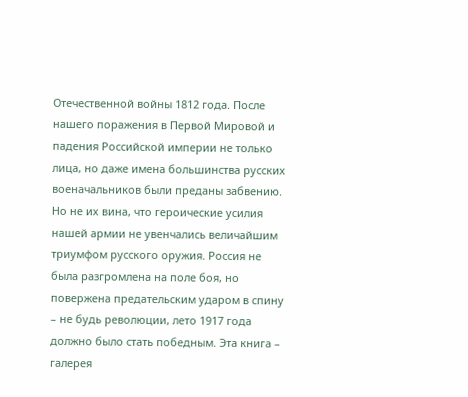Отечественной войны 1812 года. После нашего поражения в Первой Мировой и падения Российской империи не только лица, но даже имена большинства русских военачальников были преданы забвению. Но не их вина, что героические усилия нашей армии не увенчались величайшим триумфом русского оружия. Россия не была разгромлена на поле боя, но повержена предательским ударом в спину – не будь революции, лето 1917 года должно было стать победным. Эта книга – галерея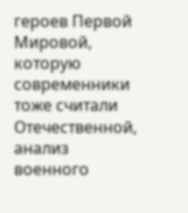героев Первой Мировой, которую современники тоже считали Отечественной, анализ военного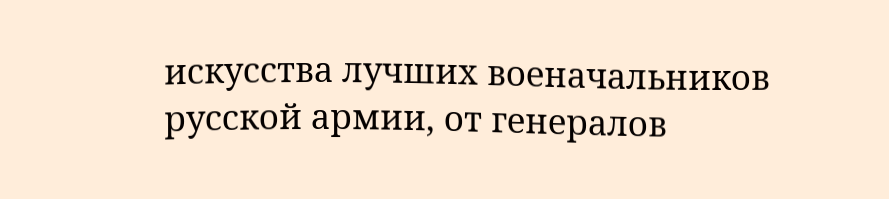искусства лучших военачальников русской армии, от генералов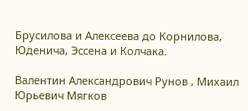Брусилова и Алексеева до Корнилова, Юденича, Эссена и Колчака.

Валентин Александрович Рунов , Михаил Юрьевич Мягков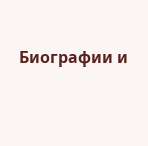Биографии и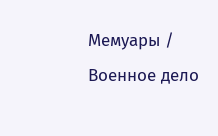Мемуары / Военное дело